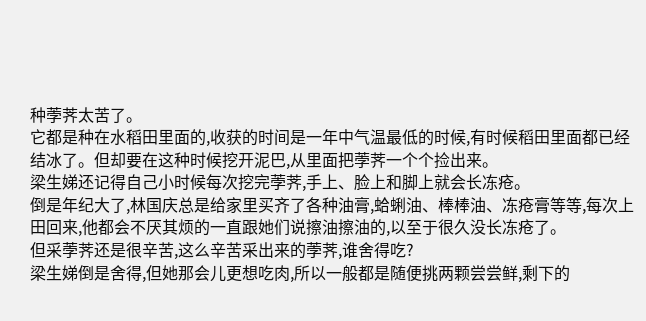种荸荠太苦了。
它都是种在水稻田里面的,收获的时间是一年中气温最低的时候,有时候稻田里面都已经结冰了。但却要在这种时候挖开泥巴,从里面把荸荠一个个捡出来。
梁生娣还记得自己小时候每次挖完荸荠,手上、脸上和脚上就会长冻疮。
倒是年纪大了,林国庆总是给家里买齐了各种油膏,蛤蜊油、棒棒油、冻疮膏等等,每次上田回来,他都会不厌其烦的一直跟她们说擦油擦油的,以至于很久没长冻疮了。
但采荸荠还是很辛苦,这么辛苦采出来的荸荠,谁舍得吃?
梁生娣倒是舍得,但她那会儿更想吃肉,所以一般都是随便挑两颗尝尝鲜,剩下的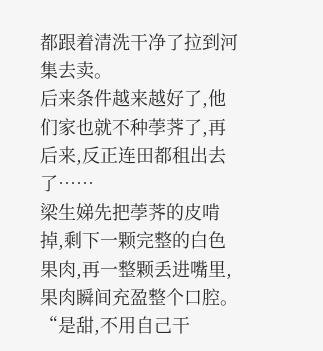都跟着清洗干净了拉到河集去卖。
后来条件越来越好了,他们家也就不种荸荠了,再后来,反正连田都租出去了……
梁生娣先把荸荠的皮啃掉,剩下一颗完整的白色果肉,再一整颗丢进嘴里,果肉瞬间充盈整个口腔。
“是甜,不用自己干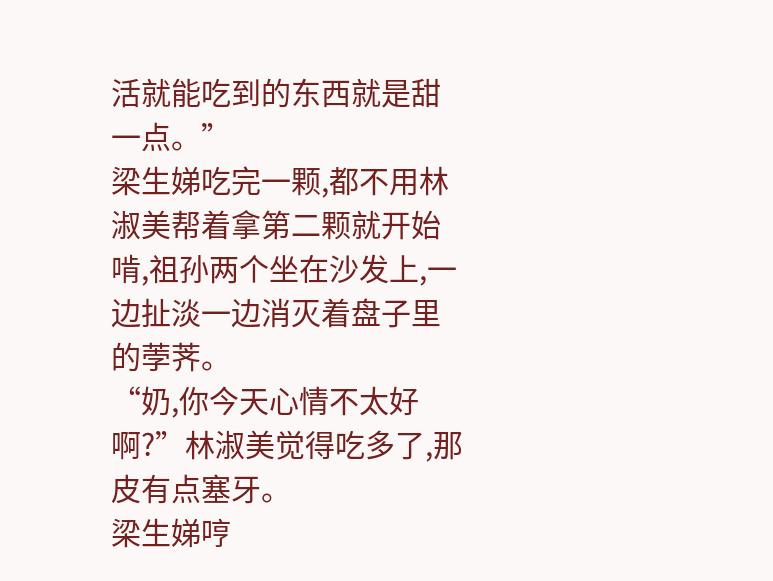活就能吃到的东西就是甜一点。”
梁生娣吃完一颗,都不用林淑美帮着拿第二颗就开始啃,祖孙两个坐在沙发上,一边扯淡一边消灭着盘子里的荸荠。
“奶,你今天心情不太好啊?”林淑美觉得吃多了,那皮有点塞牙。
梁生娣哼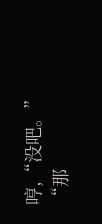哼,“没吧。”
“那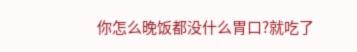你怎么晚饭都没什么胃口?就吃了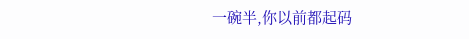一碗半,你以前都起码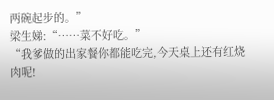两碗起步的。”
梁生娣:“……菜不好吃。”
“我爹做的出家餐你都能吃完,今天桌上还有红烧肉呢!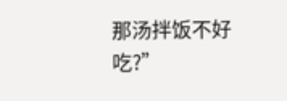那汤拌饭不好吃?”